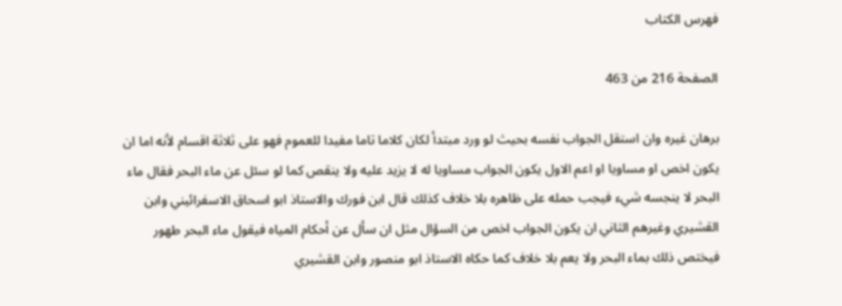فهرس الكتاب

الصفحة 216 من 463

برهان غيره وان استقل الجواب نفسه بحيث لو ورد مبتدأ لكان كلاما تاما مفيدا للعموم فهو على ثلاثة اقسام لأنه اما ان يكون اخص او مساويا او اعم الاول يكون الجواب مساويا له لا يزيد عليه ولا ينقص كما لو سئل عن ماء البحر فقال ماء البحر لا ينجسه شيء فيجب حمله على ظاهره بلا خلاف كذلك قال ابن فورك والاستاذ ابو اسحاق الاسفرائيني وابن القشيري وغيرهم الثاني ان يكون الجواب اخص من السؤال مثل ان سأل عن أحكام المياه فيقول ماء البحر طهور فيختص ذلك بماء البحر ولا يعم بلا خلاف كما حكاه الاستاذ ابو منصور وابن القشيري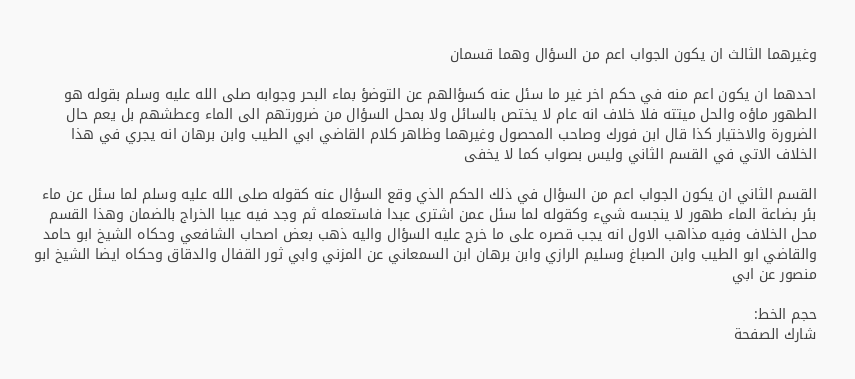وغيرهما الثالث ان يكون الجواب اعم من السؤال وهما قسمان

احدهما ان يكون اعم منه في حكم اخر غير ما سئل عنه كسؤالهم عن التوضؤ بماء البحر وجوابه صلى الله عليه وسلم بقوله هو الطهور ماؤه والحل ميتته فلا خلاف انه عام لا يختص بالسائل ولا بمحل السؤال من ضرورتهم الى الماء وعطشهم بل يعم حال الضرورة والاختيار كذا قال ابن فورك وصاحب المحصول وغيرهما وظاهر كلام القاضي ابي الطيب وابن برهان انه يجري في هذا الخلاف الاتي في القسم الثاني وليس بصواب كما لا يخفى

القسم الثاني ان يكون الجواب اعم من السؤال في ذلك الحكم الذي وقع السؤال عنه كقوله صلى الله عليه وسلم لما سئل عن ماء بئر بضاعة الماء طهور لا ينجسه شيء وكقوله لما سئل عمن اشترى عبدا فاستعمله ثم وجد فيه عيبا الخراج بالضمان وهذا القسم محل الخلاف وفيه مذاهب الاول انه يجب قصره على ما خرج عليه السؤال واليه ذهب بعض اصحاب الشافعي وحكاه الشيخ ابو حامد والقاضي ابو الطيب وابن الصباغ وسليم الرازي وابن برهان ابن السمعاني عن المزني وابي ثور القفال والدقاق وحكاه ايضا الشيخ ابو منصور عن ابي

حجم الخط:
شارك الصفحة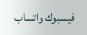فيسبوك واتساب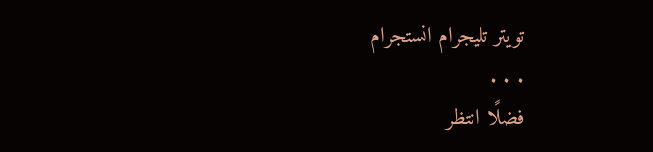تويتر تليجرام انستجرام
. . .
فضلًا انتظر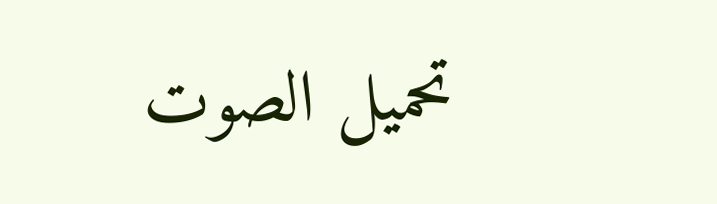تحميل الصوت